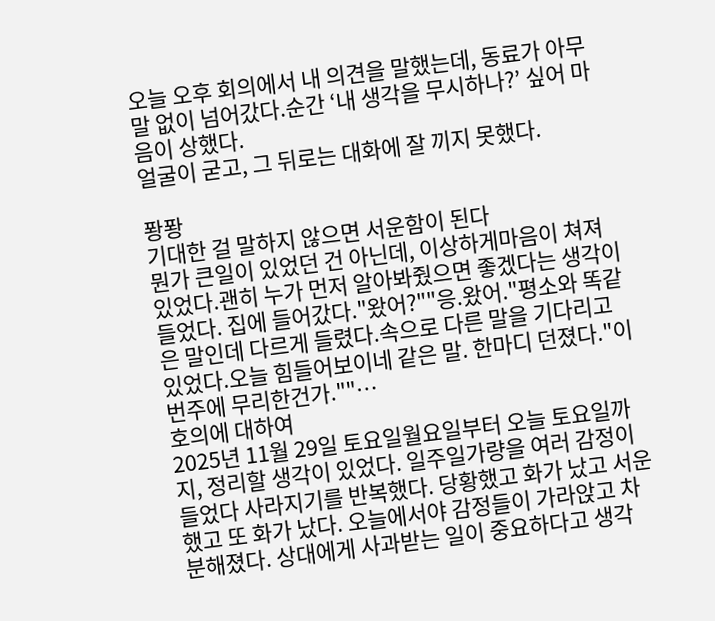오늘 오후 회의에서 내 의견을 말했는데, 동료가 아무 말 없이 넘어갔다.순간 ‘내 생각을 무시하나?’ 싶어 마음이 상했다.
얼굴이 굳고, 그 뒤로는 대화에 잘 끼지 못했다.

퐝퐝
기대한 걸 말하지 않으면 서운함이 된다
뭔가 큰일이 있었던 건 아닌데, 이상하게마음이 쳐져 있었다.괜히 누가 먼저 알아봐줬으면 좋겠다는 생각이 들었다. 집에 들어갔다."왔어?""응.왔어."평소와 똑같은 말인데 다르게 들렸다.속으로 다른 말을 기다리고 있었다.오늘 힘들어보이네 같은 말. 한마디 던졌다."이번주에 무리한건가.""…
호의에 대하여
2025년 11월 29일 토요일월요일부터 오늘 토요일까지, 정리할 생각이 있었다. 일주일가량을 여러 감정이 들었다 사라지기를 반복했다. 당황했고 화가 났고 서운했고 또 화가 났다. 오늘에서야 감정들이 가라앉고 차분해졌다. 상대에게 사과받는 일이 중요하다고 생각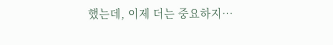했는데, 이제 더는 중요하지…